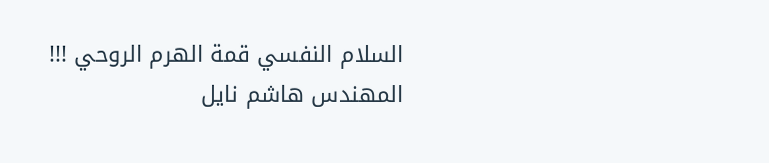السلام النفسي قمة الهرم الروحي !!!
المهندس هاشم نايل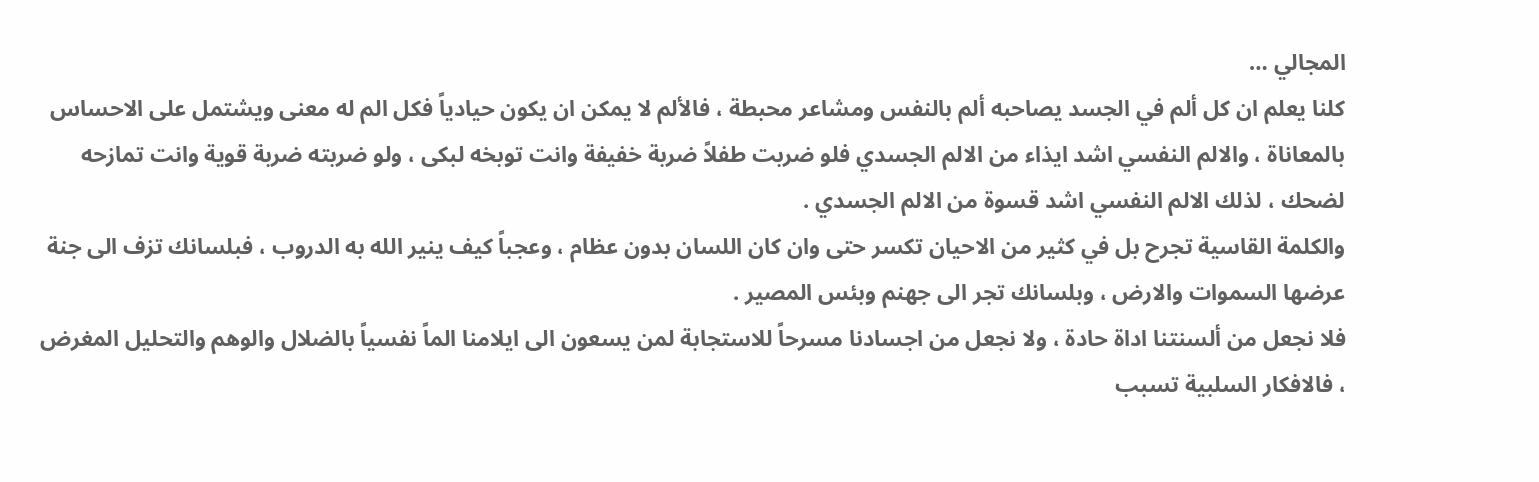المجالي …
كلنا يعلم ان كل ألم في الجسد يصاحبه ألم بالنفس ومشاعر محبطة ، فالألم لا يمكن ان يكون حيادياً فكل الم له معنى ويشتمل على الاحساس بالمعاناة ، والالم النفسي اشد ايذاء من الالم الجسدي فلو ضربت طفلاً ضربة خفيفة وانت توبخه لبكى ، ولو ضربته ضربة قوية وانت تمازحه لضحك ، لذلك الالم النفسي اشد قسوة من الالم الجسدي .
والكلمة القاسية تجرح بل في كثير من الاحيان تكسر حتى وان كان اللسان بدون عظام ، وعجباً كيف ينير الله به الدروب ، فبلسانك تزف الى جنة عرضها السموات والارض ، وبلسانك تجر الى جهنم وبئس المصير .
فلا نجعل من ألسنتنا اداة حادة ، ولا نجعل من اجسادنا مسرحاً للاستجابة لمن يسعون الى ايلامنا الماً نفسياً بالضلال والوهم والتحليل المغرض ، فالافكار السلبية تسبب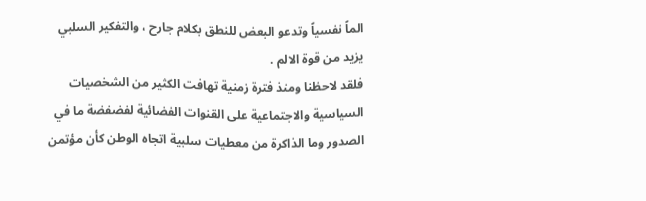الماً نفسياً وتدعو البعض للنطق بكلام جارح ، والتفكير السلبي يزيد من قوة الالم .
فلقد لاحظنا ومنذ فترة زمنية تهافت الكثير من الشخصيات السياسية والاجتماعية على القنوات الفضائية لفضفضة ما في الصدور وما الذاكرة من معطيات سلبية اتجاه الوطن كأن مؤتمن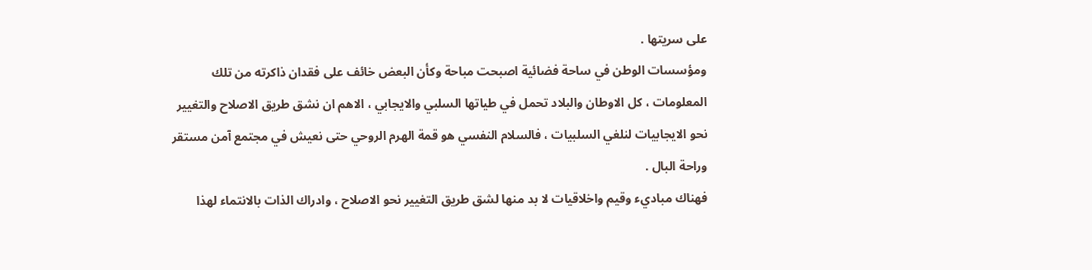على سريتها .
ومؤسسات الوطن في ساحة فضائية اصبحت مباحة وكأن البعض خائف على فقدان ذاكرته من تلك المعلومات ، كل الاوطان والبلاد تحمل في طياتها السلبي والايجابي ، الاهم ان نشق طريق الاصلاح والتغيير نحو الايجابيات لنلغي السلبيات ، فالسلام النفسي هو قمة الهرم الروحي حتى نعيش في مجتمع آمن مستقر وراحة البال .
فهناك مباديء وقيم واخلاقيات لا بد منها لشق طريق التغيير نحو الاصلاح ، وادراك الذات بالانتماء لهذا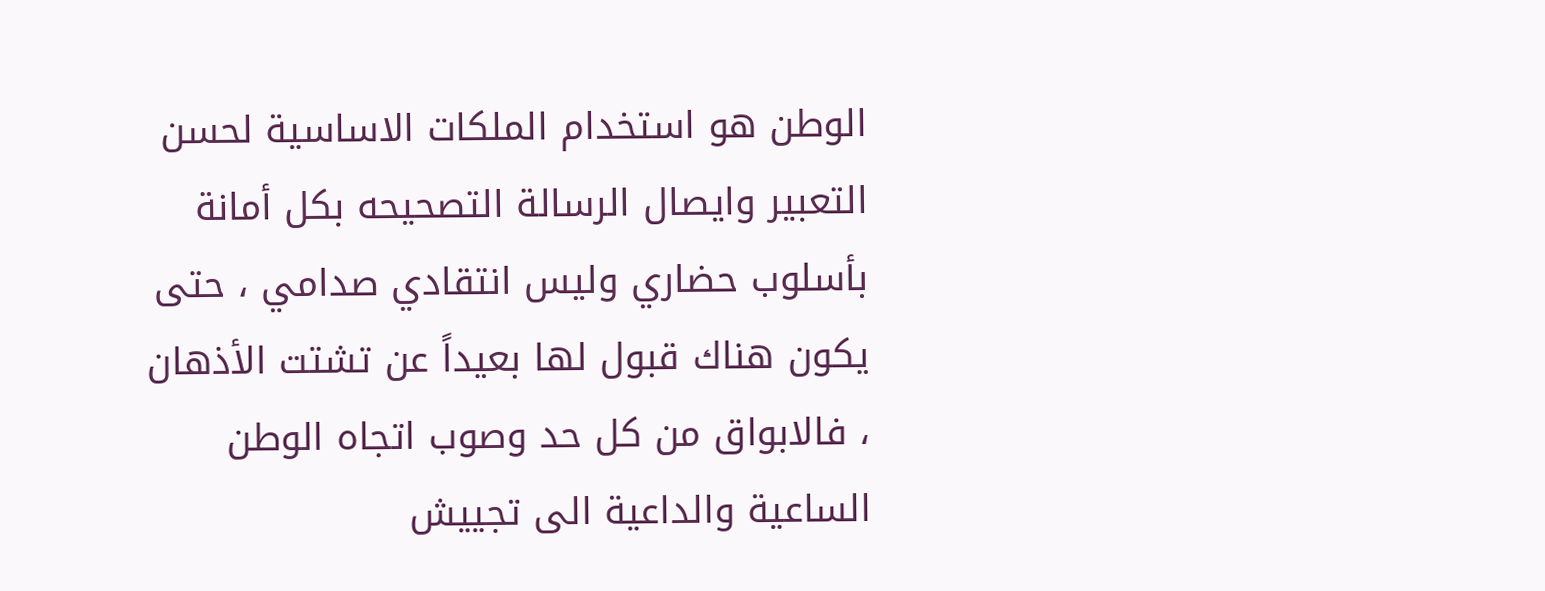الوطن هو استخدام الملكات الاساسية لحسن التعبير وايصال الرسالة التصحيحه بكل أمانة بأسلوب حضاري وليس انتقادي صدامي ، حتى يكون هناك قبول لها بعيداً عن تشتت الأذهان ، فالابواق من كل حد وصوب اتجاه الوطن الساعية والداعية الى تجييش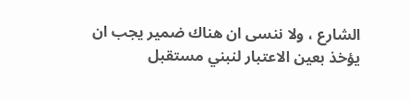الشارع ، ولا ننسى ان هناك ضمير يجب ان يؤخذ بعين الاعتبار لنبني مستقبل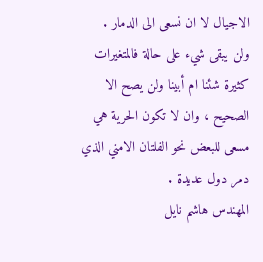الاجيال لا ان نسعى الى الدمار .
ولن يبقى شيء على حالة فالمتغيرات كثيرة شئنا ام أبينا ولن يصح الا الصحيح ، وان لا تكون الحرية هي مسعى للبعض نحو الفلتان الامني الذي دمر دول عديدة .
المهندس هاشم نايل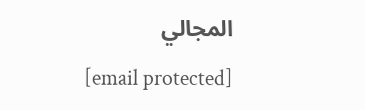المجالي
[email protected]